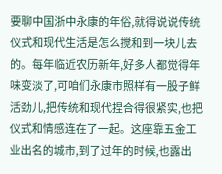要聊中国浙中永康的年俗,就得说说传统仪式和现代生活是怎么搅和到一块儿去的。每年临近农历新年,好多人都觉得年味变淡了,可咱们永康市照样有一股子鲜活劲儿,把传统和现代捏合得很紧实,也把仪式和情感连在了一起。这座靠五金工业出名的城市,到了过年的时候,也露出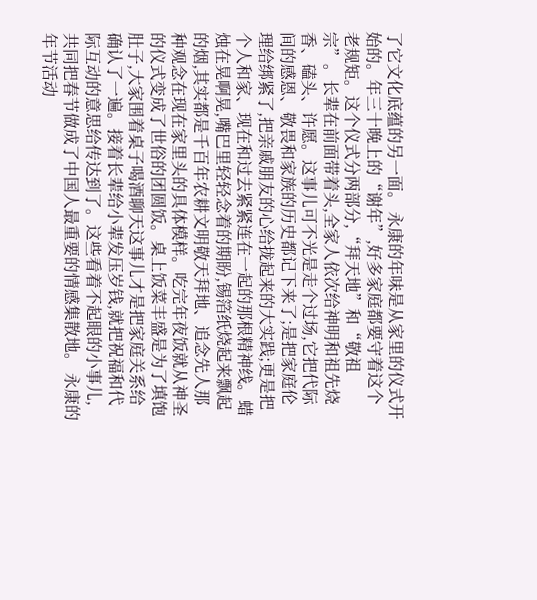了它文化底蕴的另一面。 永康的年味是从家里的仪式开始的。年三十晚上的“谢年”,好多家庭都要守着这个老规矩。这个仪式分两部分,“拜天地”和“敬祖宗”。长辈在前面带着头,全家人依次给神明和祖先烧香、磕头、许愿。这事儿可不光是走个过场,它把代际间的感恩、敬畏和家族的历史都记下来了;是把家庭伦理给绑紧了,把亲戚朋友的心给拢起来的大实践;更是把个人和家、现在和过去紧紧连在一起的那根精神线。蜡烛在晃啊晃,嘴巴里轻轻念着的期盼,锡箔纸烧起来飘起的烟,其实都是千百年农耕文明敬天拜地、追念先人那种观念在现在家里头的具体模样。吃完年夜饭就从神圣的仪式变成了世俗的团圆饭。桌上饭菜丰盛是为了填饱肚子,大家围着桌子喝酒聊天这事儿才是把家庭关系给确认了一遍。接着长辈给小辈发压岁钱,就把祝福和代际互动的意思给传达到了。这些看着不起眼的小事儿,共同把春节做成了中国人最重要的情感集散地。 永康的年节活动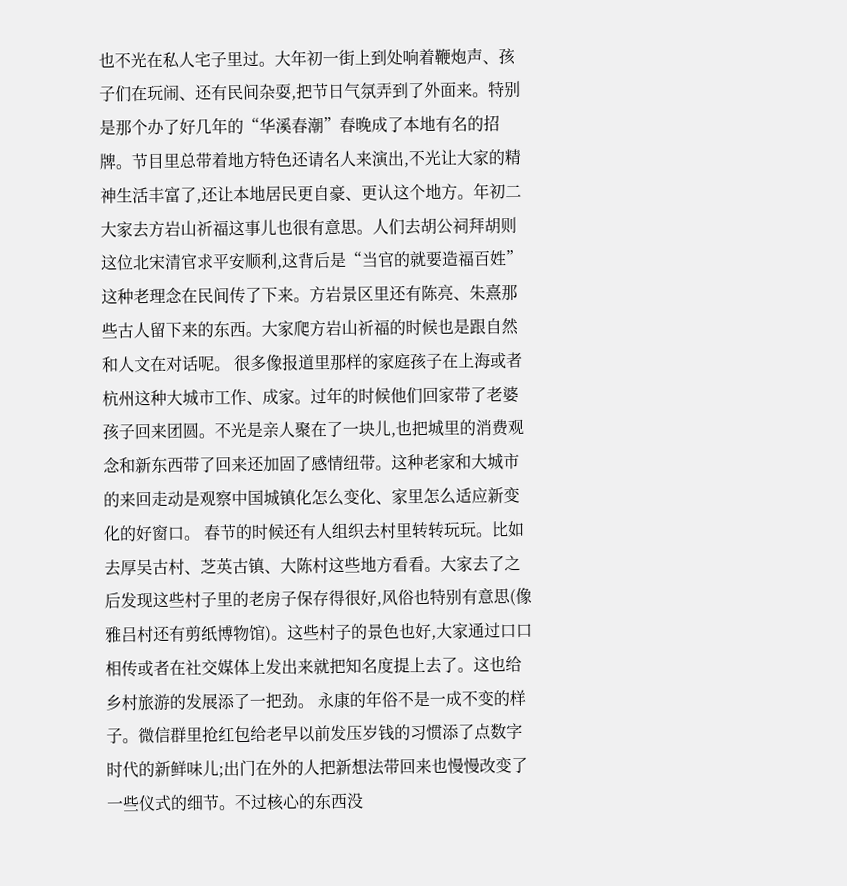也不光在私人宅子里过。大年初一街上到处响着鞭炮声、孩子们在玩闹、还有民间杂耍,把节日气氛弄到了外面来。特别是那个办了好几年的“华溪春潮”春晚成了本地有名的招牌。节目里总带着地方特色还请名人来演出,不光让大家的精神生活丰富了,还让本地居民更自豪、更认这个地方。年初二大家去方岩山祈福这事儿也很有意思。人们去胡公祠拜胡则这位北宋清官求平安顺利,这背后是“当官的就要造福百姓”这种老理念在民间传了下来。方岩景区里还有陈亮、朱熹那些古人留下来的东西。大家爬方岩山祈福的时候也是跟自然和人文在对话呢。 很多像报道里那样的家庭孩子在上海或者杭州这种大城市工作、成家。过年的时候他们回家带了老婆孩子回来团圆。不光是亲人聚在了一块儿,也把城里的消费观念和新东西带了回来还加固了感情纽带。这种老家和大城市的来回走动是观察中国城镇化怎么变化、家里怎么适应新变化的好窗口。 春节的时候还有人组织去村里转转玩玩。比如去厚吴古村、芝英古镇、大陈村这些地方看看。大家去了之后发现这些村子里的老房子保存得很好,风俗也特别有意思(像雅吕村还有剪纸博物馆)。这些村子的景色也好,大家通过口口相传或者在社交媒体上发出来就把知名度提上去了。这也给乡村旅游的发展添了一把劲。 永康的年俗不是一成不变的样子。微信群里抢红包给老早以前发压岁钱的习惯添了点数字时代的新鲜味儿;出门在外的人把新想法带回来也慢慢改变了一些仪式的细节。不过核心的东西没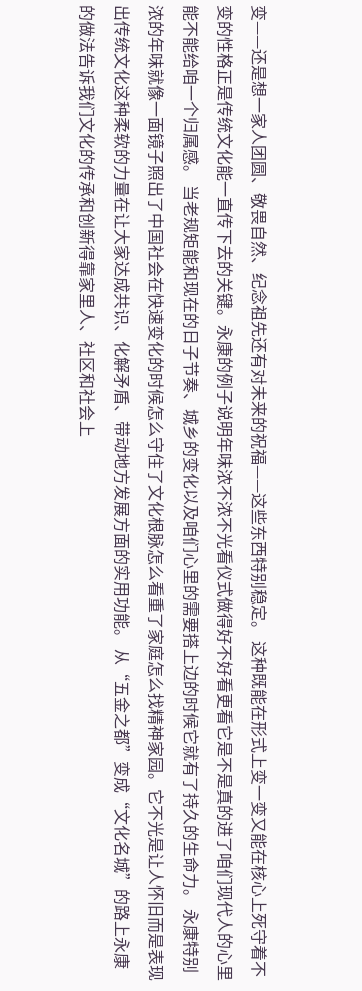变——还是想一家人团圆、敬畏自然、纪念祖先还有对未来的祝福——这些东西特别稳定。 这种既能在形式上变一变又能在核心上死守着不变的性格正是传统文化能一直传下去的关键。永康的例子说明年味浓不浓不光看仪式做得好不好看更看它是不是真的进了咱们现代人的心里能不能给咱一个归属感。 当老规矩能和现在的日子节奏、城乡的变化以及咱们心里的需要搭上边的时候它就有了持久的生命力。 永康特别浓的年味就像一面镜子照出了中国社会在快速变化的时候怎么守住了文化根脉怎么看重了家庭怎么找精神家园。它不光是让人怀旧而是表现出传统文化这种柔软的力量在让大家达成共识、化解矛盾、带动地方发展方面的实用功能。 从“五金之都”变成“文化名城”的路上永康的做法告诉我们文化的传承和创新得靠家里人、社区和社会上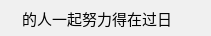的人一起努力得在过日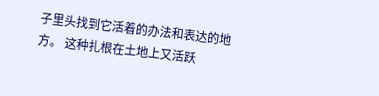子里头找到它活着的办法和表达的地方。 这种扎根在土地上又活跃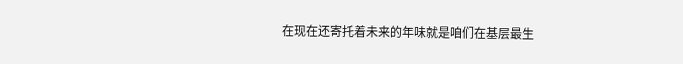在现在还寄托着未来的年味就是咱们在基层最生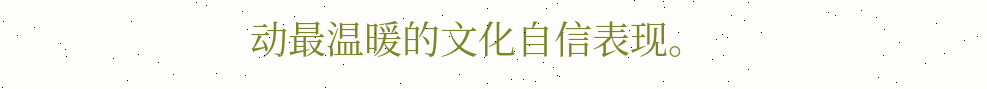动最温暖的文化自信表现。